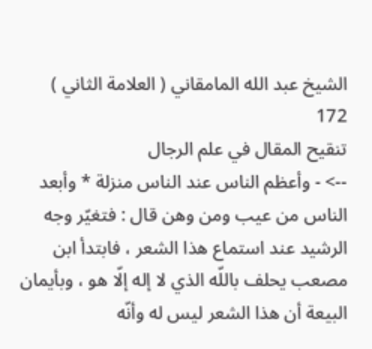الشيخ عبد الله المامقاني ( العلامة الثاني )
172
تنقيح المقال في علم الرجال
--> - وأعظم الناس عند الناس منزلة * وأبعد الناس من عيب ومن وهن قال : فتغيّر وجه الرشيد عند استماع هذا الشعر ، فابتدأ ابن مصعب يحلف باللّه الذي لا إله إلّا هو ، وبأيمان البيعة أن هذا الشعر ليس له وأنّه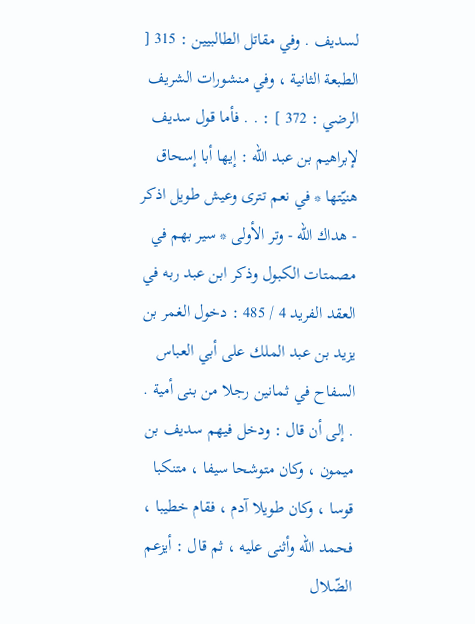لسديف . وفي مقاتل الطالبيين : 315 [ الطبعة الثانية ، وفي منشورات الشريف الرضي : 372 ] : . . فأما قول سديف لإبراهيم بن عبد اللّه : إيها أبا إسحاق هنيّتها * في نعم تترى وعيش طويل اذكر - هداك اللّه - وتر الأولى * سير بهم في مصمتات الكبول وذكر ابن عبد ربه في العقد الفريد 4 / 485 : دخول الغمر بن يزيد بن عبد الملك على أبي العباس السفاح في ثمانين رجلا من بنى أمية . . إلى أن قال : ودخل فيهم سديف بن ميمون ، وكان متوشحا سيفا ، متنكبا قوسا ، وكان طويلا آدم ، فقام خطيبا ، فحمد اللّه وأثنى عليه ، ثم قال : أيزعم الضّلال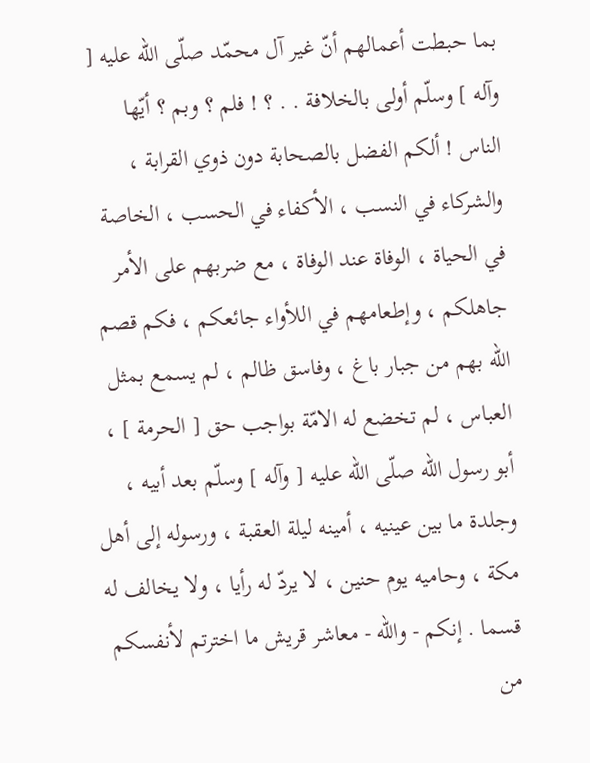بما حبطت أعمالهم أنّ غير آل محمّد صلّى اللّه عليه [ وآله ] وسلّم أولى بالخلافة . . ؟ ! فلم ؟ وبم ؟ أيّها الناس ! ألكم الفضل بالصحابة دون ذوي القرابة ، والشركاء في النسب ، الأكفاء في الحسب ، الخاصة في الحياة ، الوفاة عند الوفاة ، مع ضربهم على الأمر جاهلكم ، وإطعامهم في اللأواء جائعكم ، فكم قصم اللّه بهم من جبار باغ ، وفاسق ظالم ، لم يسمع بمثل العباس ، لم تخضع له الامّة بواجب حق [ الحرمة ] ، أبو رسول اللّه صلّى اللّه عليه [ وآله ] وسلّم بعد أبيه ، وجلدة ما بين عينيه ، أمينه ليلة العقبة ، ورسوله إلى أهل مكة ، وحاميه يوم حنين ، لا يردّ له رأيا ، ولا يخالف له قسما . إنكم - واللّه - معاشر قريش ما اخترتم لأنفسكم من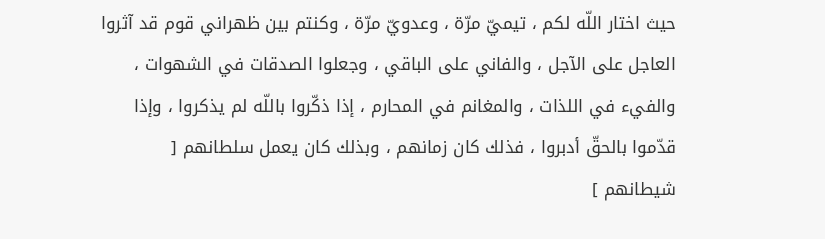حيث اختار اللّه لكم ، تيميّ مرّة ، وعدويّ مرّة ، وكنتم بين ظهراني قوم قد آثروا العاجل على الآجل ، والفاني على الباقي ، وجعلوا الصدقات في الشهوات ، والفيء في اللذات ، والمغانم في المحارم ، إذا ذكّروا باللّه لم يذكروا ، وإذا قدّموا بالحقّ أدبروا ، فذلك كان زمانهم ، وبذلك كان يعمل سلطانهم [ شيطانهم ]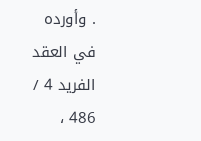. وأورده في العقد الفريد 4 / 486 ،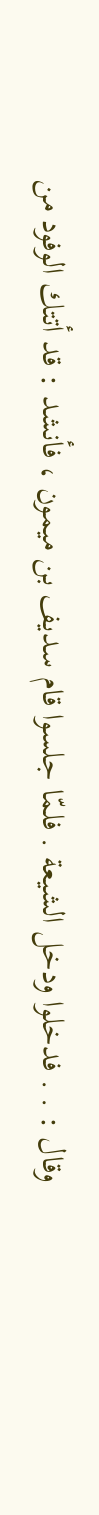وقال : . . فدخلوا ودخل الشيعة . فلمّا جلسوا قام سديف بن ميمون ، فأنشد : قد أتتك الوفود من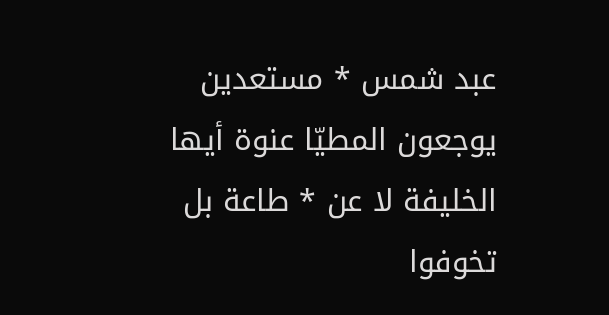عبد شمس * مستعدين يوجعون المطيّا عنوة أيها الخليفة لا عن * طاعة بل تخوفوا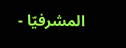المشرفيّا -